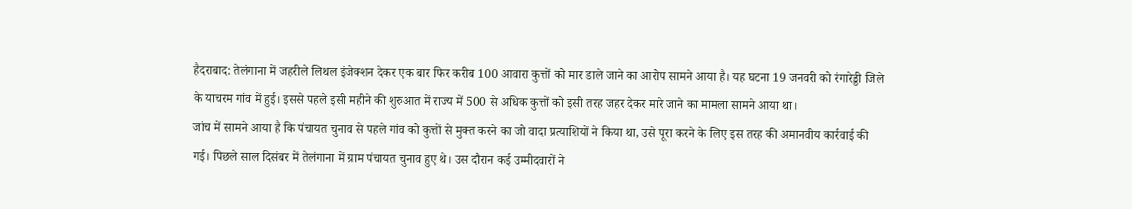हैदराबाद: तेलंगाना में जहरीले लिथल इंजेक्शन देकर एक बार फिर करीब 100 आवारा कुत्तों को मार डाले जाने का आरोप सामने आया है। यह घटना 19 जनवरी को रंगारेड्डी जिले के याचरम गांव में हुई। इससे पहले इसी महीने की शुरुआत में राज्य में 500 से अधिक कुत्तों को इसी तरह जहर देकर मारे जाने का मामला सामने आया था।
जांच में सामने आया है कि पंचायत चुनाव से पहले गांव को कुत्तों से मुक्त करने का जो वादा प्रत्याशियों ने किया था, उसे पूरा करने के लिए इस तरह की अमानवीय कार्रवाई की गई। पिछले साल दिसंबर में तेलंगाना में ग्राम पंचायत चुनाव हुए थे। उस दौरान कई उम्मीदवारों ने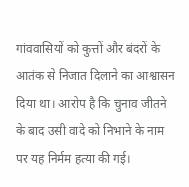गांववासियों को कुत्तों और बंदरों के आतंक से निजात दिलाने का आश्वासन दिया था। आरोप है कि चुनाव जीतने के बाद उसी वादे को निभाने के नाम पर यह निर्मम हत्या की गई।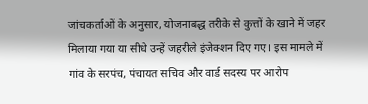जांचकर्ताओं के अनुसार, योजनाबद्ध तरीके से कुत्तों के खाने में जहर मिलाया गया या सीधे उन्हें जहरीले इंजेक्शन दिए गए। इस मामले में गांव के सरपंच, पंचायत सचिव और वार्ड सदस्य पर आरोप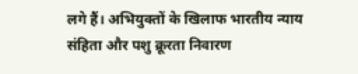लगे हैं। अभियुक्तों के खिलाफ भारतीय न्याय संहिता और पशु क्रूरता निवारण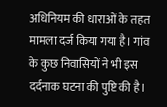अधिनियम की धाराओं के तहत मामला दर्ज किया गया है। गांव के कुछ निवासियों ने भी इस दर्दनाक घटना की पुष्टि की है।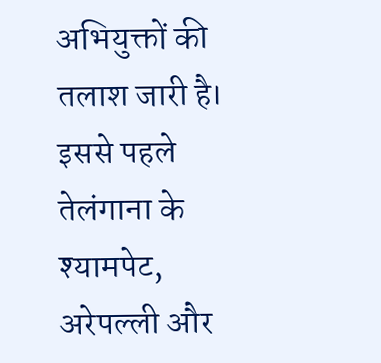अभियुक्तों की तलाश जारी है।
इससे पहले तेलंगाना के श्यामपेट, अरेपल्ली और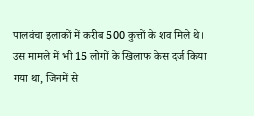पालवंचा इलाकों में करीब 500 कुत्तों के शव मिले थे। उस मामले में भी 15 लोगों के खिलाफ केस दर्ज किया गया था, जिनमें से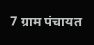7 ग्राम पंचायत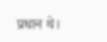प्रधान थे।